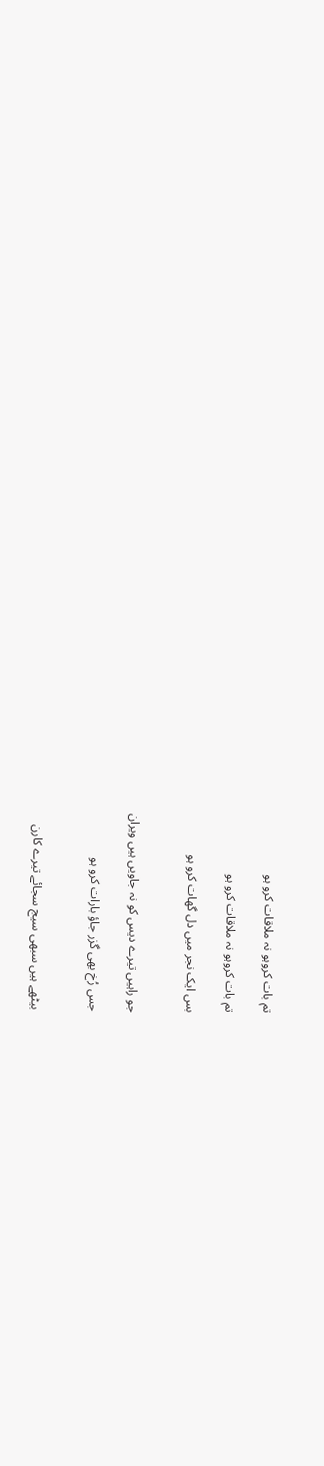تم بات کروہو نہ ملاقات کرو ہو

تم بات کروہو نہ ملاقات کرو ہو

بس ایک نجر میں دل گھات کرو ہو


جو راہیں تیرے دیس کو نہ جاویں ہیں ویران

جس رُخ بھی گزر جاؤ بارات کرو ہو


بیٹھے ہیں سبھی سیج سجائے تیرے کارن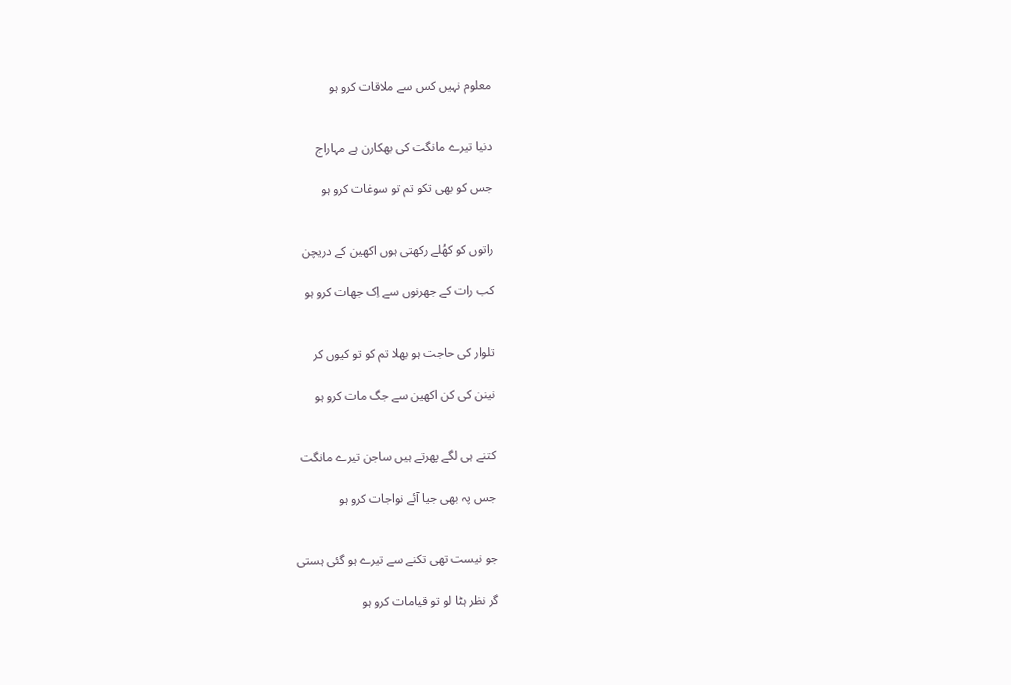معلوم نہیں کس سے ملاقات کرو ہو


دنیا تیرے مانگت کی بھکارن ہے مہاراج

جس کو بھی تکو تم تو سوغات کرو ہو


راتوں کو کھُلے رکھتی ہوں اکھین کے دریچن

کب رات کے جھرنوں سے اِک جھات کرو ہو


تلوار کی حاجت ہو بھلا تم کو تو کیوں کر

نینن کی کن اکھین سے جگ مات کرو ہو


کتنے ہی لگے پھرتے ہیں ساجن تیرے مانگت

جس پہ بھی جیا آئے نواجات کرو ہو


جو نیست تھی تکنے سے تیرے ہو گئی ہستی

گر نظر ہٹا لو تو قیامات کرو ہو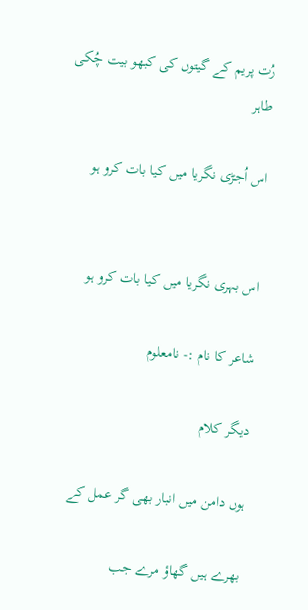رُت پریم کے گیتوں کی کبھو بیت چُکی طاہر

اس اُجڑی نگریا میں کیا بات کرو ہو


اس بہری نگریا میں کیا بات کرو ہو

شاعر کا نام :- نامعلوم

دیگر کلام

ہوں دامن میں انبار بھی گر عمل کے

بھرے ہیں گھاؤ مرے جب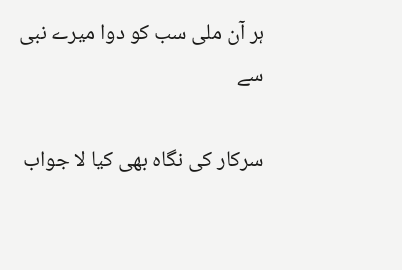ہر آن ملی سب کو دوا میرے نبی سے

سرکار کی نگاہ بھی کیا لا جواب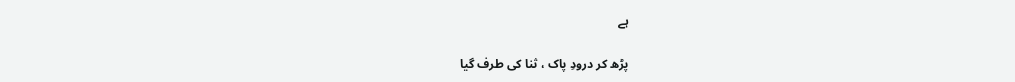ہے

پڑھ کر درودِ پاک ، ثنا کی طرف گیا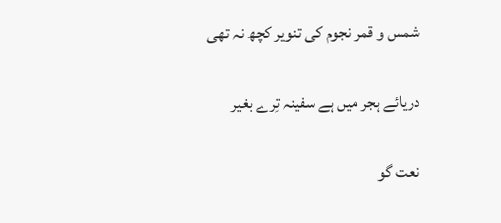شمس و قمر نجوم کی تنویر کچھ نہ تھی

دریائے ہجر میں ہے سفینہ تِرے بغیر

نعت گو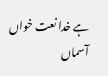ہے خدا نعت خواں آسماں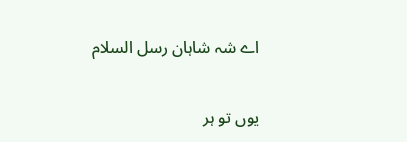اے شہ شاہان رسل السلام

یوں تو ہر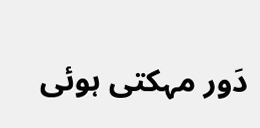دَور مہکتی ہوئی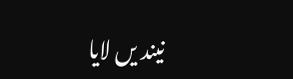نیند یں لایا